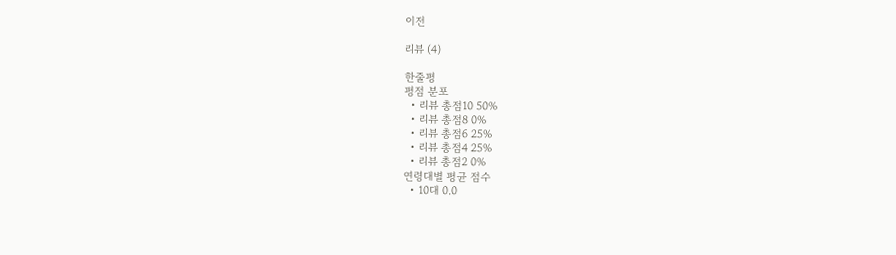이전

리뷰 (4)

한줄평
평점 분포
  • 리뷰 총점10 50%
  • 리뷰 총점8 0%
  • 리뷰 총점6 25%
  • 리뷰 총점4 25%
  • 리뷰 총점2 0%
연령대별 평균 점수
  • 10대 0.0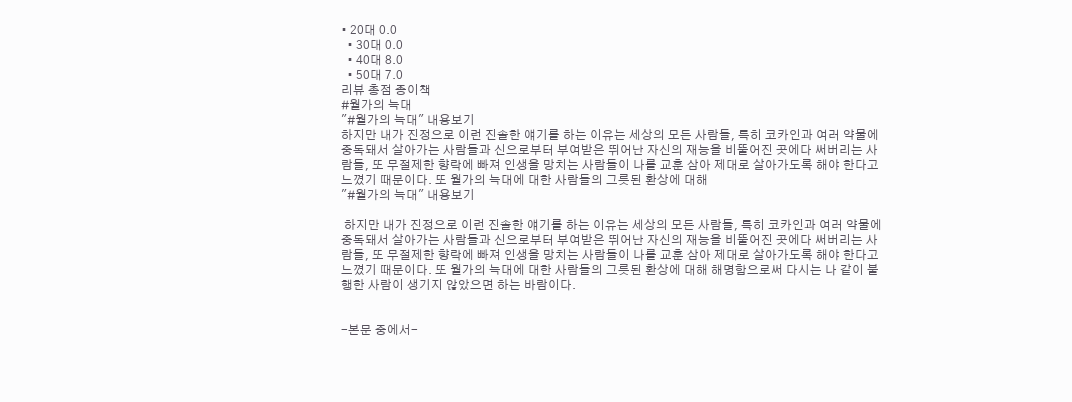• 20대 0.0
  • 30대 0.0
  • 40대 8.0
  • 50대 7.0
리뷰 총점 종이책
#월가의 늑대
"#월가의 늑대" 내용보기
하지만 내가 진정으로 이런 진솔한 얘기를 하는 이유는 세상의 모든 사람들, 특히 코카인과 여러 약물에 중독돼서 살아가는 사람들과 신으로부터 부여받은 뛰어난 자신의 재능을 비뚤어진 곳에다 써버리는 사람들, 또 무절제한 향락에 빠져 인생을 망치는 사람들이 나를 교훈 삼아 제대로 살아가도록 해야 한다고 느꼈기 때문이다. 또 월가의 늑대에 대한 사람들의 그릇된 환상에 대해
"#월가의 늑대" 내용보기

 하지만 내가 진정으로 이런 진솔한 얘기를 하는 이유는 세상의 모든 사람들, 특히 코카인과 여러 약물에 중독돼서 살아가는 사람들과 신으로부터 부여받은 뛰어난 자신의 재능을 비뚤어진 곳에다 써버리는 사람들, 또 무절제한 향락에 빠져 인생을 망치는 사람들이 나를 교훈 삼아 제대로 살아가도록 해야 한다고 느꼈기 때문이다. 또 월가의 늑대에 대한 사람들의 그릇된 환상에 대해 해명함으로써 다시는 나 같이 불행한 사람이 생기지 않았으면 하는 바람이다.


-본문 중에서-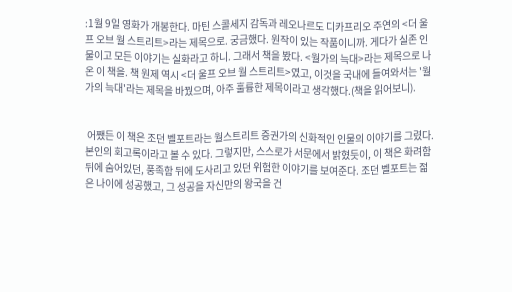:1월 9일 영화가 개봉한다. 마틴 스콜세지 감독과 레오나르도 디카프리오 주연의 <더 울프 오브 월 스트리트>라는 제목으로. 궁금했다. 원작이 있는 작품이니까. 게다가 실존 인물이고 모든 이야기는 실화라고 하니. 그래서 책을 봤다. <월가의 늑대>라는 제목으로 나온 이 책을. 책 원제 역시 <더 울프 오브 월 스트리트>였고, 이것을 국내에 들여와서는 '월가의 늑대'라는 제목을 바꿨으며, 아주 훌륭한 제목이라고 생각했다.(책을 읽어보니).


 어쨌든 이 책은 조던 벨포트라는 월스트리트 증권가의 신화적인 인물의 이야기를 그렸다. 본인의 회고록이라고 볼 수 있다. 그렇지만, 스스로가 서문에서 밝혔듯이, 이 책은 화려함 뒤에 숨어있던, 풍족함 뒤에 도사리고 있던 위험한 이야기를 보여준다. 조던 벨포트는 젊은 나이에 성공했고, 그 성공을 자신만의 왕국을 건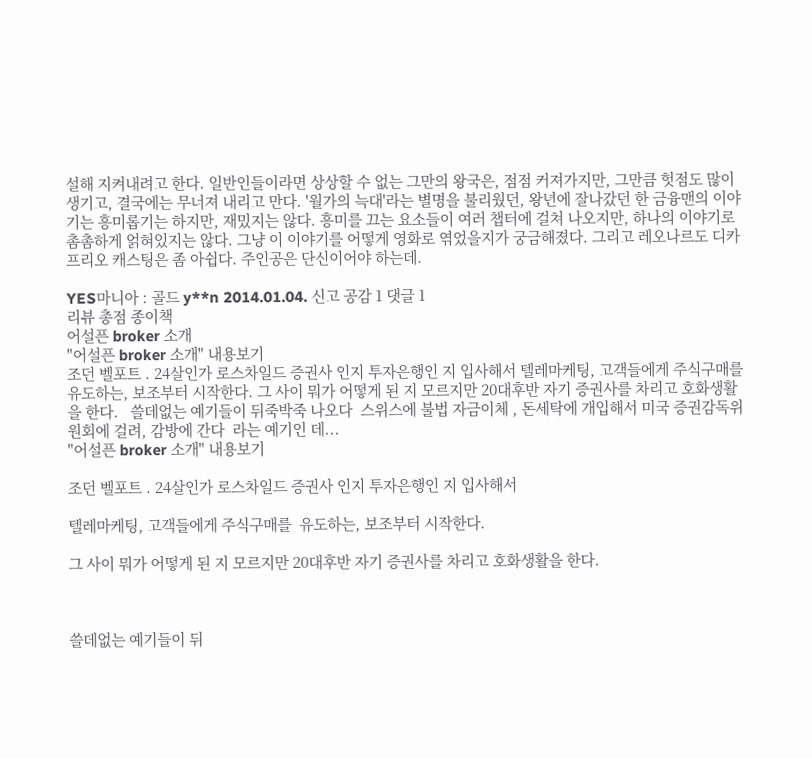설해 지켜내려고 한다. 일반인들이라면 상상할 수 없는 그만의 왕국은, 점점 커져가지만, 그만큼 헛점도 많이 생기고, 결국에는 무너져 내리고 만다. '월가의 늑대'라는 별명을 불리웠던, 왕년에 잘나갔던 한 금융맨의 이야기는 흥미롭기는 하지만, 재밌지는 않다. 흥미를 끄는 요소들이 여러 챕터에 걸쳐 나오지만, 하나의 이야기로 촘촘하게 얽혀있지는 않다. 그냥 이 이야기를 어떻게 영화로 엮었을지가 궁금해졌다. 그리고 레오나르도 디카프리오 캐스팅은 좀 아쉽다. 주인공은 단신이어야 하는데.

YES마니아 : 골드 y**n 2014.01.04. 신고 공감 1 댓글 1
리뷰 총점 종이책
어설픈 broker 소개
"어설픈 broker 소개" 내용보기
조던 벨포트 . 24살인가 로스차일드 증권사 인지 투자은행인 지 입사해서 텔레마케팅, 고객들에게 주식구매를  유도하는, 보조부터 시작한다. 그 사이 뭐가 어떻게 된 지 모르지만 20대후반 자기 증권사를 차리고 호화생활을 한다.   쓸데없는 예기들이 뒤죽박죽 나오다  스위스에 불법 자금이체 , 돈세탁에 개입해서 미국 증권감독위원회에 걸려, 감방에 간다  라는 예기인 데...
"어설픈 broker 소개" 내용보기

조던 벨포트 . 24살인가 로스차일드 증권사 인지 투자은행인 지 입사해서

텔레마케팅, 고객들에게 주식구매를  유도하는, 보조부터 시작한다.

그 사이 뭐가 어떻게 된 지 모르지만 20대후반 자기 증권사를 차리고 호화생활을 한다.



쓸데없는 예기들이 뒤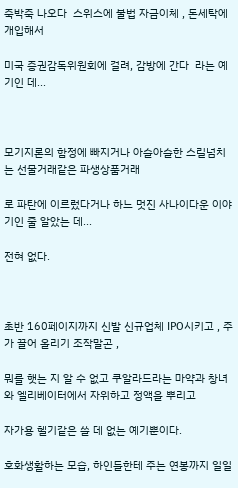죽박죽 나오다  스위스에 불법 자금이체 , 돈세탁에 개입해서

미국 증권감독위원회에 걸려, 감방에 간다  라는 예기인 데...



모기지론의 함정에 빠지거나 아슬아슬한 스릴넘치는 선물거래같은 파생상품거래

로 파탄에 이르렀다거나 하느 멋진 사나이다운 이야기인 줄 알았는 데...

전혀 없다.



초반 160페이지까지 신발 신규업체 IPO시키고 , 주가 끌어 올리기 조작말곤 ,

뭐를 햇는 지 알 수 없고 쿠알라드라는 마약과 창녀와 엘리베이터에서 자위하고 정액을 뿌리고

자가용 헬기같은 쓸 데 없는 예기뿐이다.

호화생활하는 모습, 하인들한테 주는 연봉까지 일일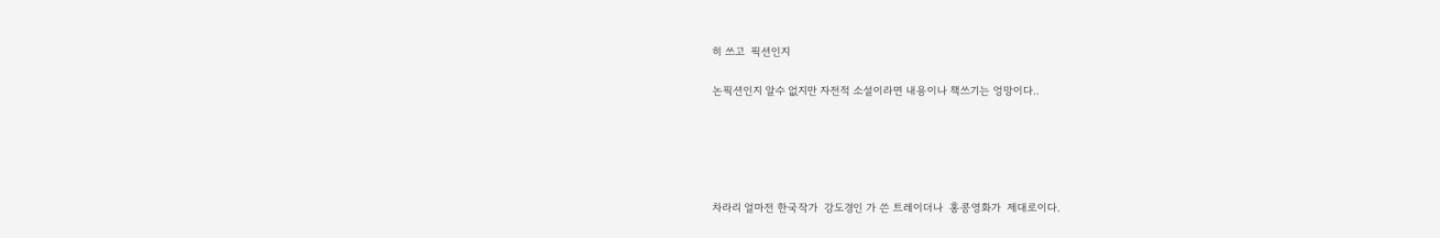히 쓰고  픽션인지

논픽션인지 알수 없지만 자전적 소설이라면 내용이나 책쓰기는 엉망이다..





차라리 얼마전 한국작가  강도경인 가 쓴 트레이더나  홍콩영화가  제대로이다.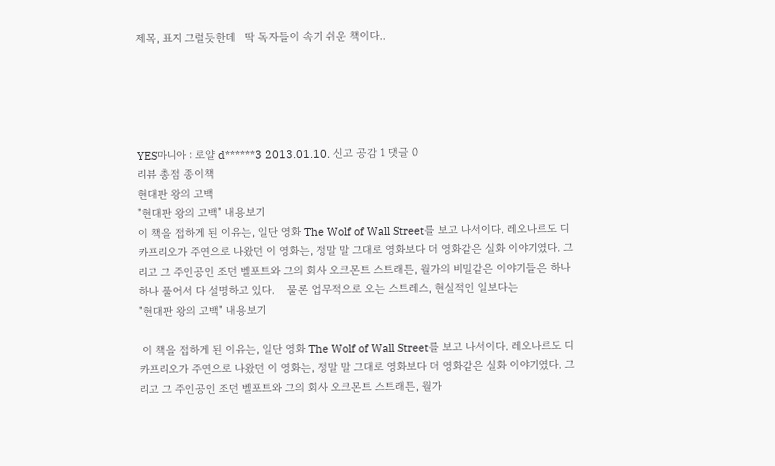제목, 표지 그럴듯한데   딱 독자들이 속기 쉬운 책이다..





YES마니아 : 로얄 d******3 2013.01.10. 신고 공감 1 댓글 0
리뷰 총점 종이책
현대판 왕의 고백
"현대판 왕의 고백" 내용보기
이 책을 접하게 된 이유는, 일단 영화 The Wolf of Wall Street를 보고 나서이다. 레오나르도 디카프리오가 주연으로 나왔던 이 영화는, 정말 말 그대로 영화보다 더 영화같은 실화 이야기였다. 그리고 그 주인공인 조던 벨포트와 그의 회사 오크몬트 스트래튼, 월가의 비밀같은 이야기들은 하나하나 풀어서 다 설명하고 있다.    물론 업무적으로 오는 스트레스, 현실적인 일보다는
"현대판 왕의 고백" 내용보기

 이 책을 접하게 된 이유는, 일단 영화 The Wolf of Wall Street를 보고 나서이다. 레오나르도 디카프리오가 주연으로 나왔던 이 영화는, 정말 말 그대로 영화보다 더 영화같은 실화 이야기였다. 그리고 그 주인공인 조던 벨포트와 그의 회사 오크몬트 스트래튼, 월가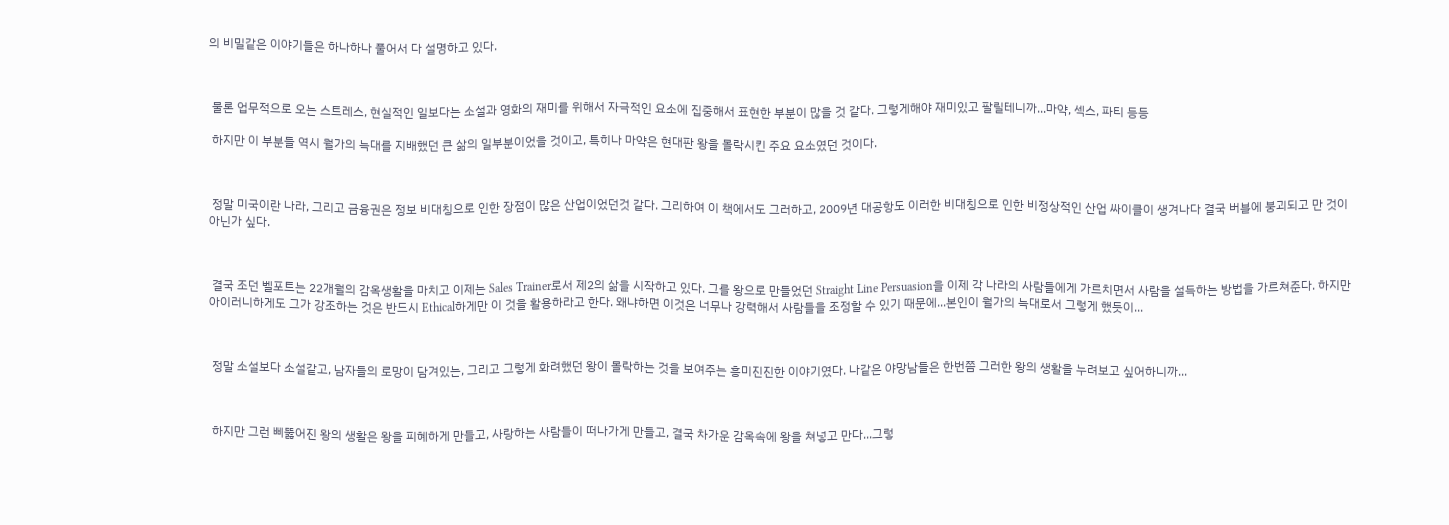의 비밀같은 이야기들은 하나하나 풀어서 다 설명하고 있다.



 물론 업무적으로 오는 스트레스, 현실적인 일보다는 소설과 영화의 재미를 위해서 자극적인 요소에 집중해서 표현한 부분이 많을 것 같다. 그렇게해야 재미있고 팔릴테니까...마약, 섹스, 파티 등등

 하지만 이 부분들 역시 월가의 늑대를 지배했던 큰 삶의 일부분이었을 것이고, 특히나 마약은 현대판 왕을 몰락시킨 주요 요소였던 것이다.



 정말 미국이란 나라, 그리고 금융권은 정보 비대칭으로 인한 장점이 많은 산업이었던것 같다. 그리하여 이 책에서도 그러하고, 2009년 대공항도 이러한 비대칭으로 인한 비정상적인 산업 싸이클이 생겨나다 결국 버블에 붕괴되고 만 것이 아닌가 싶다.



 결국 조던 벨포트는 22개월의 감옥생활을 마치고 이제는 Sales Trainer로서 제2의 삶을 시작하고 있다. 그를 왕으로 만들었던 Straight Line Persuasion을 이제 각 나라의 사람들에게 가르치면서 사람을 설득하는 방법을 가르쳐준다. 하지만 아이러니하게도 그가 강조하는 것은 반드시 Ethical하게만 이 것을 활용하라고 한다. 왜냐하면 이것은 너무나 강력해서 사람들을 조정할 수 있기 때문에...본인이 월가의 늑대로서 그렇게 했듯이...



 정말 소설보다 소설같고, 남자들의 로망이 담겨있는, 그리고 그렇게 화려했던 왕이 몰락하는 것을 보여주는 흥미진진한 이야기였다. 나같은 야망남들은 한번쯤 그러한 왕의 생활을 누려보고 싶어하니까...



 하지만 그런 삐뚫어진 왕의 생활은 왕을 피혜하게 만들고, 사랑하는 사람들이 떠나가게 만들고, 결국 차가운 감옥속에 왕을 쳐넣고 만다...그렇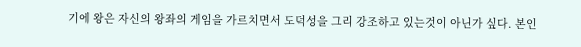기에 왕은 자신의 왕좌의 게임을 가르치면서 도덕성을 그리 강조하고 있는것이 아닌가 싶다. 본인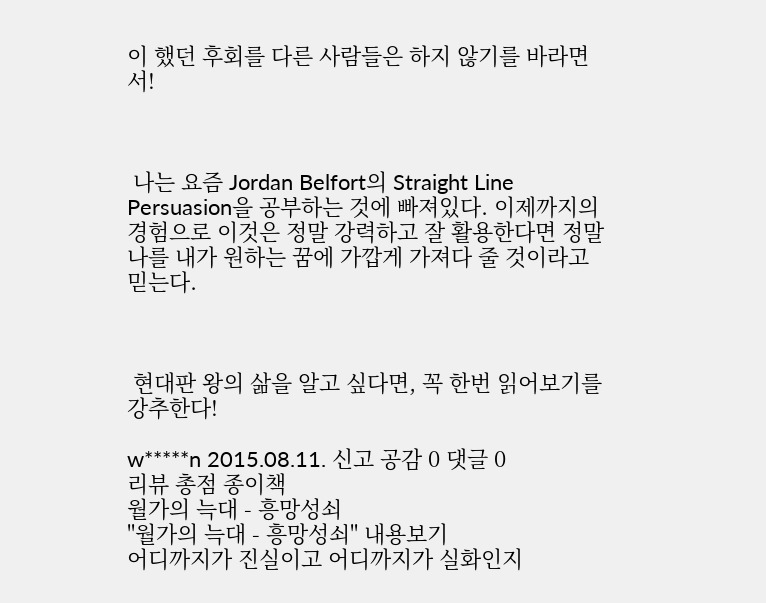이 했던 후회를 다른 사람들은 하지 않기를 바라면서!



 나는 요즘 Jordan Belfort의 Straight Line Persuasion을 공부하는 것에 빠져있다. 이제까지의 경험으로 이것은 정말 강력하고 잘 활용한다면 정말 나를 내가 원하는 꿈에 가깝게 가져다 줄 것이라고 믿는다.



 현대판 왕의 삶을 알고 싶다면, 꼭 한번 읽어보기를 강추한다!

w*****n 2015.08.11. 신고 공감 0 댓글 0
리뷰 총점 종이책
월가의 늑대 - 흥망성쇠
"월가의 늑대 - 흥망성쇠" 내용보기
어디까지가 진실이고 어디까지가 실화인지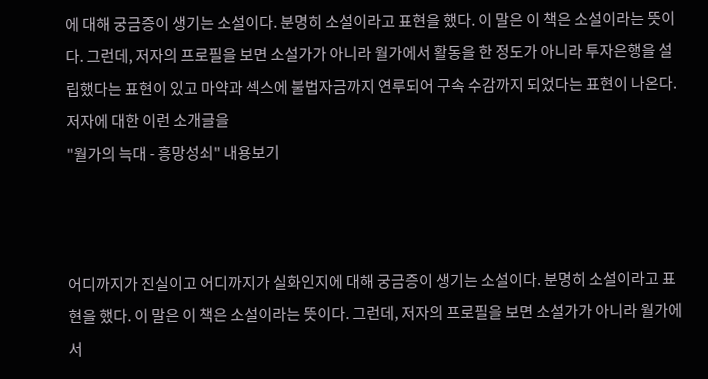에 대해 궁금증이 생기는 소설이다. 분명히 소설이라고 표현을 했다. 이 말은 이 책은 소설이라는 뜻이다. 그런데, 저자의 프로필을 보면 소설가가 아니라 월가에서 활동을 한 정도가 아니라 투자은행을 설립했다는 표현이 있고 마약과 섹스에 불법자금까지 연루되어 구속 수감까지 되었다는 표현이 나온다. 저자에 대한 이런 소개글을
"월가의 늑대 - 흥망성쇠" 내용보기



어디까지가 진실이고 어디까지가 실화인지에 대해 궁금증이 생기는 소설이다. 분명히 소설이라고 표현을 했다. 이 말은 이 책은 소설이라는 뜻이다. 그런데, 저자의 프로필을 보면 소설가가 아니라 월가에서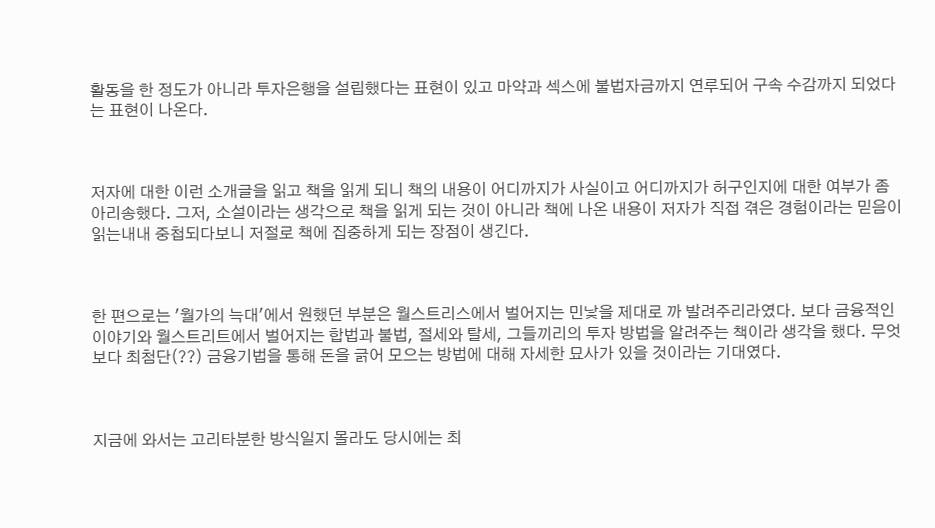활동을 한 정도가 아니라 투자은행을 설립했다는 표현이 있고 마약과 섹스에 불법자금까지 연루되어 구속 수감까지 되었다는 표현이 나온다.



저자에 대한 이런 소개글을 읽고 책을 읽게 되니 책의 내용이 어디까지가 사실이고 어디까지가 허구인지에 대한 여부가 좀 아리송했다. 그저, 소설이라는 생각으로 책을 읽게 되는 것이 아니라 책에 나온 내용이 저자가 직접 겪은 경험이라는 믿음이 읽는내내 중첩되다보니 저절로 책에 집중하게 되는 장점이 생긴다.



한 편으로는 '월가의 늑대'에서 원했던 부분은 월스트리스에서 벌어지는 민낯을 제대로 까 발려주리라였다. 보다 금융적인 이야기와 월스트리트에서 벌어지는 합법과 불법, 절세와 탈세, 그들끼리의 투자 방법을 알려주는 책이라 생각을 했다. 무엇보다 최첨단(??) 금융기법을 통해 돈을 긁어 모으는 방법에 대해 자세한 묘사가 있을 것이라는 기대였다.



지금에 와서는 고리타분한 방식일지 몰라도 당시에는 최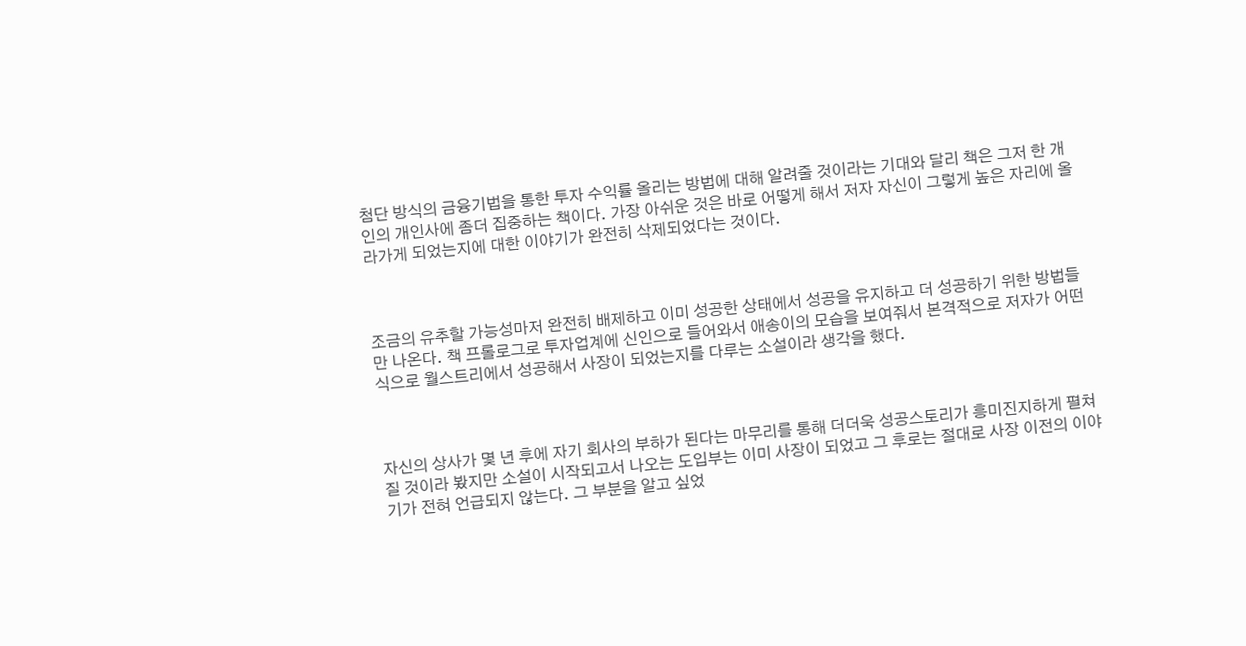첨단 방식의 금융기법을 통한 투자 수익률 올리는 방법에 대해 알려줄 것이라는 기대와 달리 책은 그저 한 개인의 개인사에 좀더 집중하는 책이다. 가장 아쉬운 것은 바로 어떻게 해서 저자 자신이 그렇게 높은 자리에 올라가게 되었는지에 대한 이야기가 완전히 삭제되었다는 것이다.



조금의 유추할 가능성마저 완전히 배제하고 이미 성공한 상태에서 성공을 유지하고 더 성공하기 위한 방법들만 나온다. 책 프롤로그로 투자업계에 신인으로 들어와서 애송이의 모습을 보여줘서 본격적으로 저자가 어떤 식으로 월스트리에서 성공해서 사장이 되었는지를 다루는 소설이라 생각을 했다.



자신의 상사가 몇 년 후에 자기 회사의 부하가 된다는 마무리를 통해 더더욱 성공스토리가 흥미진지하게 펼쳐질 것이라 봤지만 소설이 시작되고서 나오는 도입부는 이미 사장이 되었고 그 후로는 절대로 사장 이전의 이야기가 전혀 언급되지 않는다. 그 부분을 알고 싶었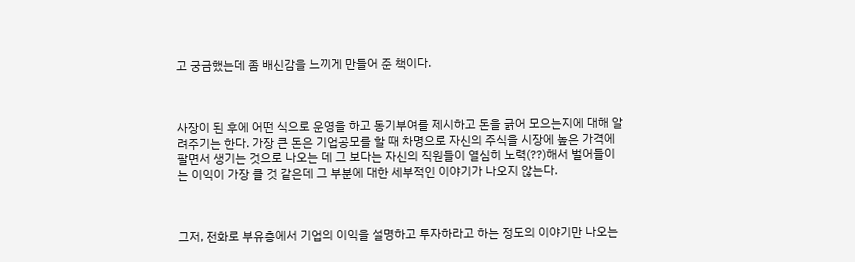고 궁금했는데 좀 배신감을 느끼게 만들어 준 책이다.



사장이 된 후에 어떤 식으로 운영을 하고 동기부여를 제시하고 돈을 긁어 모으는지에 대해 알려주기는 한다. 가장 큰 돈은 기업공모를 할 때 차명으로 자신의 주식을 시장에 높은 가격에 팔면서 생기는 것으로 나오는 데 그 보다는 자신의 직원들이 열심히 노력(??)해서 벌어들이는 이익이 가장 클 것 같은데 그 부분에 대한 세부적인 이야기가 나오지 않는다.



그저, 전화로 부유층에서 기업의 이익을 설명하고 투자하라고 하는 정도의 이야기만 나오는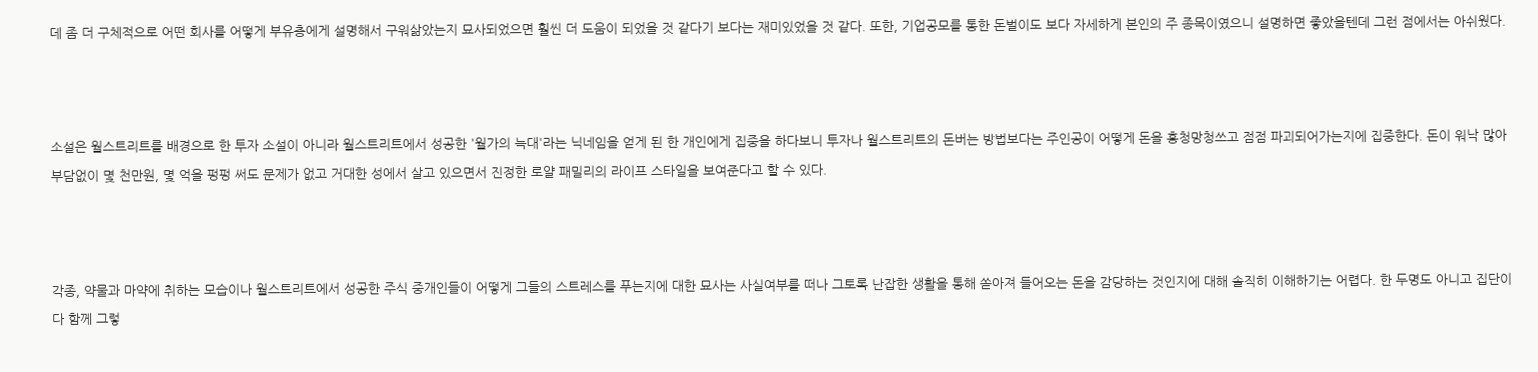데 좀 더 구체적으로 어떤 회사를 어떻게 부유층에게 설명해서 구워삶았는지 묘사되었으면 훨씬 더 도움이 되었을 것 같다기 보다는 재미있었을 것 같다. 또한, 기업공모를 통한 돈벌이도 보다 자세하게 본인의 주 종목이였으니 설명하면 좋았을텐데 그런 점에서는 아쉬웠다.



소설은 월스트리트를 배경으로 한 투자 소설이 아니라 월스트리트에서 성공한 '월가의 늑대'라는 닉네임을 얻게 된 한 개인에게 집중을 하다보니 투자나 월스트리트의 돈버는 방법보다는 주인공이 어떻게 돈을 흥청망청쓰고 점점 파괴되어가는지에 집중한다. 돈이 워낙 많아 부담없이 몇 천만원, 몇 억을 펑펑 써도 문제가 없고 거대한 성에서 살고 있으면서 진정한 로얄 패밀리의 라이프 스타일을 보여준다고 할 수 있다.



각종, 약물과 마약에 취하는 모습이나 월스트리트에서 성공한 주식 중개인들이 어떻게 그들의 스트레스를 푸는지에 대한 묘사는 사실여부를 떠나 그토록 난잡한 생활을 통해 쏟아져 들어오는 돈을 감당하는 것인지에 대해 솔직히 이해하기는 어렵다. 한 두명도 아니고 집단이 다 함께 그렇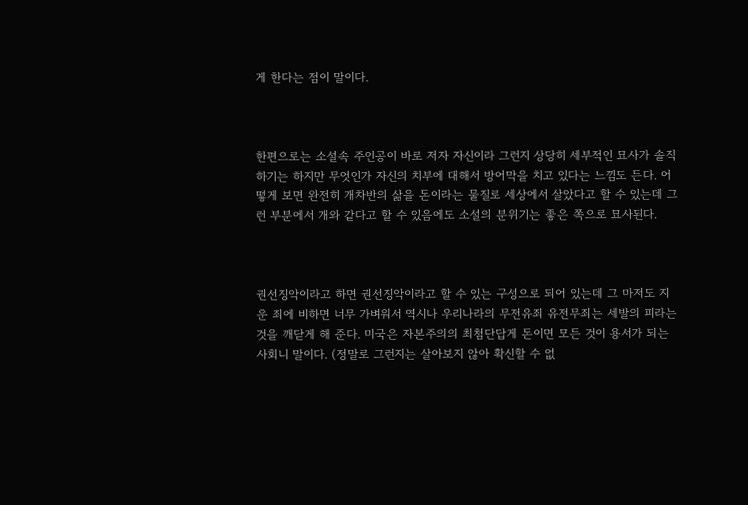게 한다는 점이 말이다.



한편으로는 소설속 주인공이 바로 저자 자신이라 그런지 상당히 세부적인 묘사가 솔직하기는 하지만 무엇인가 자신의 치부에 대해서 방어막을 치고 있다는 느낌도 든다. 어떻게 보면 완전히 개차반의 삶을 돈이라는 물질로 세상에서 살았다고 할 수 있는데 그런 부분에서 개와 같다고 할 수 있음에도 소설의 분위기는 좋은 쪽으로 묘사된다.



권선징악이라고 하면 권선징악이라고 할 수 있는 구성으로 되어 있는데 그 마저도 지운 죄에 비하면 너무 가벼워서 역시나 우리나라의 무전유죄 유전무죄는 세발의 피라는 것을 깨닫게 해 준다. 미국은 자본주의의 최첨단답게 돈이면 모든 것이 용서가 되는 사회니 말이다. (정말로 그런지는 살아보지 않아 확신할 수 없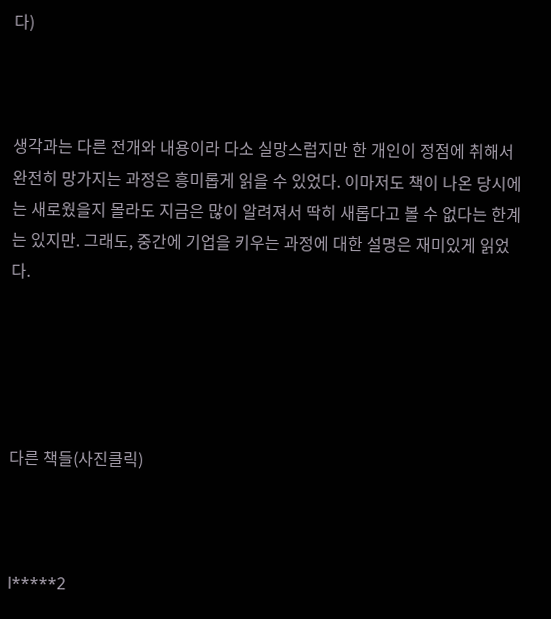다)



생각과는 다른 전개와 내용이라 다소 실망스럽지만 한 개인이 정점에 취해서 완전히 망가지는 과정은 흥미롭게 읽을 수 있었다. 이마저도 책이 나온 당시에는 새로웠을지 몰라도 지금은 많이 알려져서 딱히 새롭다고 볼 수 없다는 한계는 있지만. 그래도, 중간에 기업을 키우는 과정에 대한 설명은 재미있게 읽었다.





다른 책들(사진클릭)



l*****2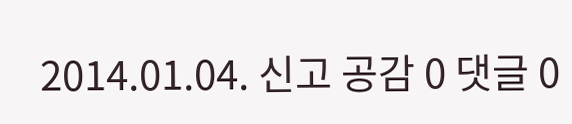2014.01.04. 신고 공감 0 댓글 0